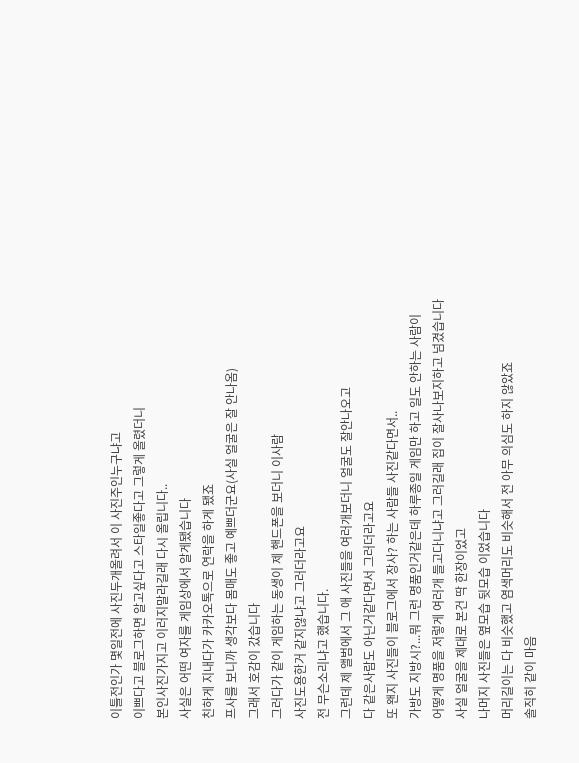이틀전인가 몇일전에 사진두개올려서 이 사진주인누구냐고
이쁘다고 블로그하면 알고싶다고 스타일좋다고 그렇게 올렸더니
본인사진가지고 이러지말라길래 다시 올립니다..
사실은 어떤 여자를 게임상에서 알게됐습니다
친하게 지내다가 카카오톡으로 연락을 하게 됐죠
프사를 보니까 생각보다 몸매도 좋고 예쁘더군요(사실 얼굴은 잘 안나옴)
그래서 호감이 갔습니다
그러다가 같이 게임하는 동생이 제 핸드폰을 보더니 이사람
사진도용한거 같지않냐고 그러더라고요
전 무슨소리냐고 했습니다.
그런데 제 앨범에서 그 애 사진들을 여러개보더니 얼굴도 잘안나오고
다 같은사람도 아닌거같다면서 그러더라고요
또 왠지 사진들이 블로그에서 장사? 하는 사람들 사진같다면서..
가방도 지방시?...뭐 그런 명품인거같은데 하루종일 게임만 하고 일도 안하는 사람이
어떻게 명품을 저렇게 여러개 들고다니냐고 그러길래 집이 잘사나보지하고 넘겼습니다
사실 얼굴을 제대로 본건 딱 한장이었고
나머지 사진들은 옆모습 뒷모습 이었습니다
머리길이는 다 비슷했고 염색머리도 비슷해서 전 아무 의심도 하지 않았죠
솔직히 같이 마음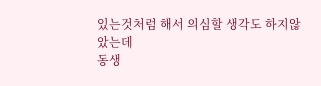있는것처럼 해서 의심할 생각도 하지않았는데
동생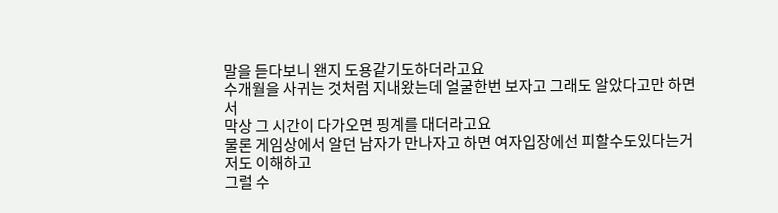말을 듣다보니 왠지 도용같기도하더라고요
수개월을 사귀는 것처럼 지내왔는데 얼굴한번 보자고 그래도 알았다고만 하면서
막상 그 시간이 다가오면 핑계를 대더라고요
물론 게임상에서 알던 남자가 만나자고 하면 여자입장에선 피할수도있다는거 저도 이해하고
그럴 수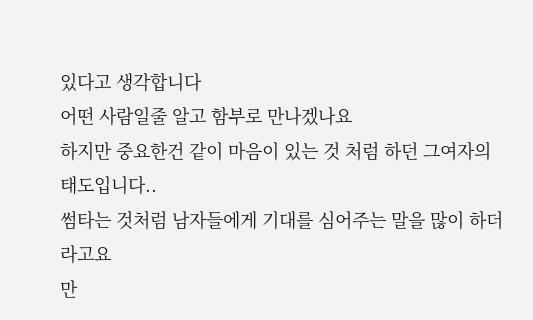있다고 생각합니다
어떤 사람일줄 알고 함부로 만나겠나요
하지만 중요한건 같이 마음이 있는 것 처럼 하던 그여자의 태도입니다..
썸타는 것처럼 남자들에게 기대를 심어주는 말을 많이 하더라고요
만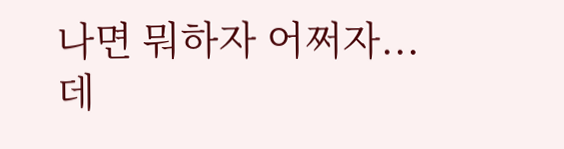나면 뭐하자 어쩌자...데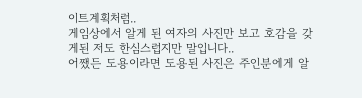이트계획처럼..
게임상에서 알게 된 여자의 사진만 보고 호감을 갖게된 저도 한심스럽지만 말입니다..
어쨌든 도용이라면 도용된 사진은 주인분에게 알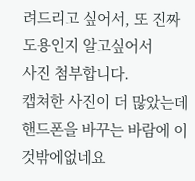려드리고 싶어서, 또 진짜 도용인지 알고싶어서
사진 첨부합니다.
캡쳐한 사진이 더 많았는데 핸드폰을 바꾸는 바람에 이것밖에없네요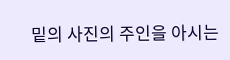밑의 사진의 주인을 아시는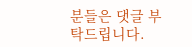분들은 댓글 부탁드립니다.